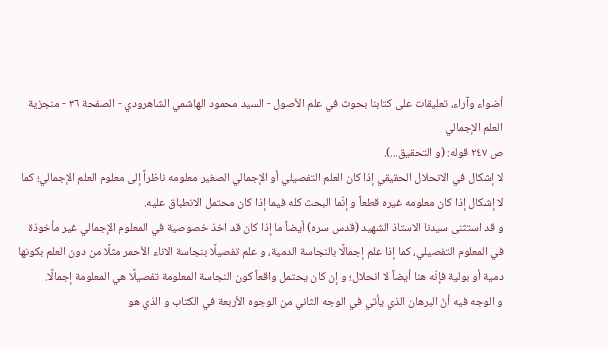أضواء وآراء، تعليقات على كتابنا بحوث في علم الأصول - السيد محمود الهاشمي الشاهرودي - الصفحة ٣٦ - منجزية العلم الإجمالي
ص ٢٤٧ قوله: (و التحقيق...).
لا إشكال في الانحلال الحقيقي إذا كان العلم التفصيلي أو الإجمالي الصغير معلومه ناظراً إلى معلوم العلم الإجمالي؛ كما لا إشكال إذا كان معلومه غيره قطعاً و إنّما البحث كله فيما إذا كان محتمل الانطباق عليه.
و قد استثنى سيدنا الاستاذ الشهيد (قدس سره) أيضاً ما إذا كان قد اخذ خصوصية في المعلوم الإجمالي غير مأخوذة في المعلوم التفصيلي، كما إذا علم إجمالًا بالنجاسة الدمية، و علم تفصيلًا بنجاسة الاناء الأحمر مثلًا من دون العلم بكونها دمية أو بولية فإنّه هنا أيضاً لا انحلال؛ و إن كان يحتمل واقعاً كون النجاسة المعلومة تفصيلًا هي المعلومة إجمالًا.
و الوجه فيه أنّ البرهان الذي يأتي في الوجه الثاني من الوجوه الأربعة في الكتاب و الذي هو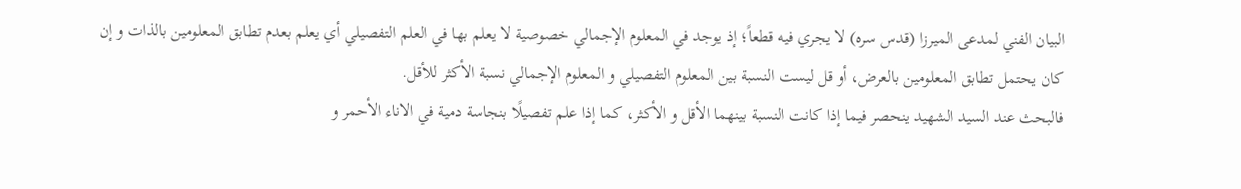البيان الفني لمدعى الميرزا (قدس سره) لا يجري فيه قطعاً؛ إذ يوجد في المعلوم الإجمالي خصوصية لا يعلم بها في العلم التفصيلي أي يعلم بعدم تطابق المعلومين بالذات و إن كان يحتمل تطابق المعلومين بالعرض، أو قل ليست النسبة بين المعلوم التفصيلي و المعلوم الإجمالي نسبة الأكثر للأقل.
فالبحث عند السيد الشهيد ينحصر فيما إذا كانت النسبة بينهما الأقل و الأكثر، كما إذا علم تفصيلًا بنجاسة دمية في الاناء الأحمر و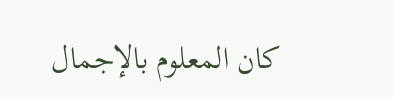كان المعلوم بالإجمال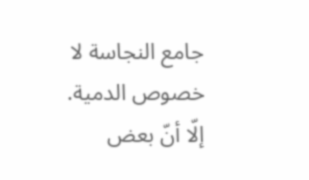جامع النجاسة لا خصوص الدمية.
إلّا أنّ بعض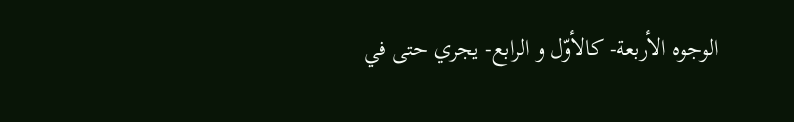الوجوه الأربعة- كالأوّل و الرابع- يجري حتى في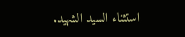استثناء السيد الشهيد.